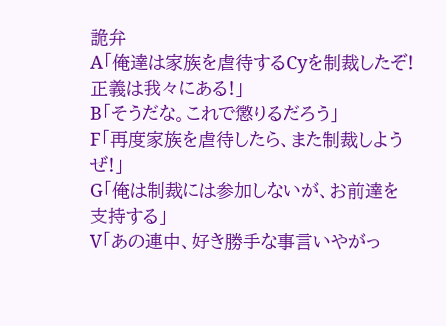詭弁
A「俺達は家族を虐待するCyを制裁したぞ!正義は我々にある!」
B「そうだな。これで懲りるだろう」
F「再度家族を虐待したら、また制裁しようぜ!」
G「俺は制裁には参加しないが、お前達を支持する」
V「あの連中、好き勝手な事言いやがっ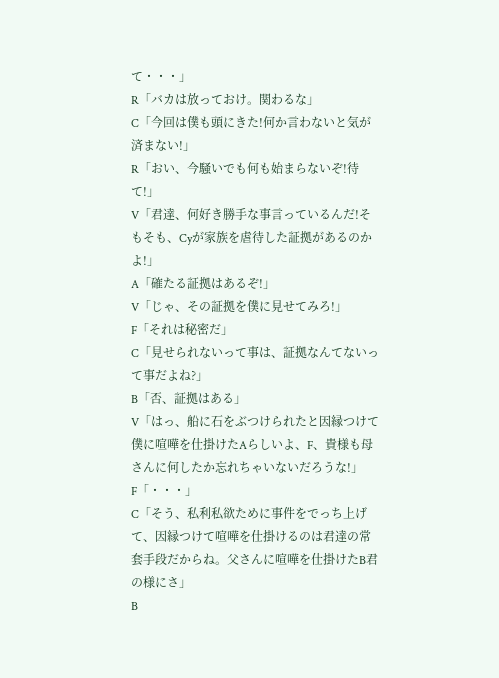て・・・」
R「バカは放っておけ。関わるな」
C「今回は僕も頭にきた!何か言わないと気が済まない!」
R「おい、今騒いでも何も始まらないぞ!待て!」
V「君達、何好き勝手な事言っているんだ!そもそも、Cyが家族を虐待した証拠があるのかよ!」
A「確たる証拠はあるぞ!」
V「じゃ、その証拠を僕に見せてみろ!」
F「それは秘密だ」
C「見せられないって事は、証拠なんてないって事だよね?」
B「否、証拠はある」
V「はっ、船に石をぶつけられたと因縁つけて僕に喧嘩を仕掛けたAらしいよ、F、貴様も母さんに何したか忘れちゃいないだろうな!」
F「・・・」
C「そう、私利私欲ために事件をでっち上げて、因縁つけて喧嘩を仕掛けるのは君達の常套手段だからね。父さんに喧嘩を仕掛けたB君の様にさ」
B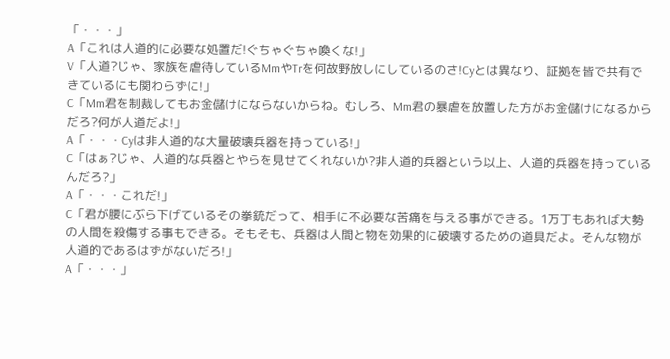「・・・」
A「これは人道的に必要な処置だ!ぐちゃぐちゃ喚くな!」
V「人道?じゃ、家族を虐待しているMmやTrを何故野放しにしているのさ!Cyとは異なり、証拠を皆で共有できているにも関わらずに!」
C「Mm君を制裁してもお金儲けにならないからね。むしろ、Mm君の暴虐を放置した方がお金儲けになるからだろ?何が人道だよ!」
A「・・・Cyは非人道的な大量破壊兵器を持っている!」
C「はぁ?じゃ、人道的な兵器とやらを見せてくれないか?非人道的兵器という以上、人道的兵器を持っているんだろ?」
A「・・・これだ!」
C「君が腰にぶら下げているその拳銃だって、相手に不必要な苦痛を与える事ができる。1万丁もあれば大勢の人間を殺傷する事もできる。そもそも、兵器は人間と物を効果的に破壊するための道具だよ。そんな物が人道的であるはずがないだろ!」
A「・・・」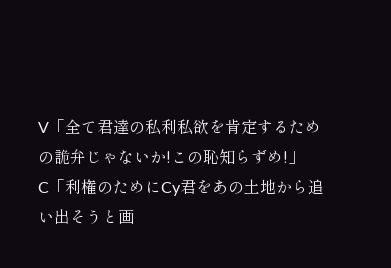V「全て君達の私利私欲を肯定するための詭弁じゃないか!この恥知らずめ!」
C「利権のためにCy君をあの土地から追い出そうと画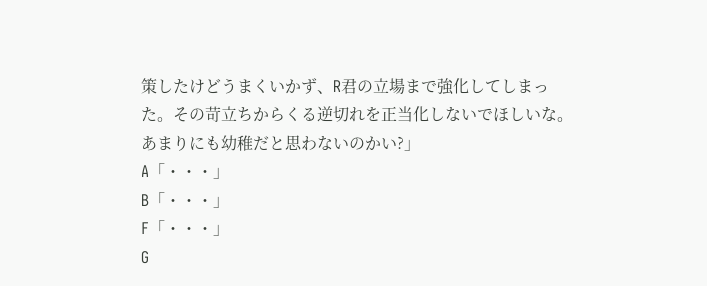策したけどうまくいかず、R君の立場まで強化してしまった。その苛立ちからくる逆切れを正当化しないでほしいな。あまりにも幼稚だと思わないのかい?」
A「・・・」
B「・・・」
F「・・・」
G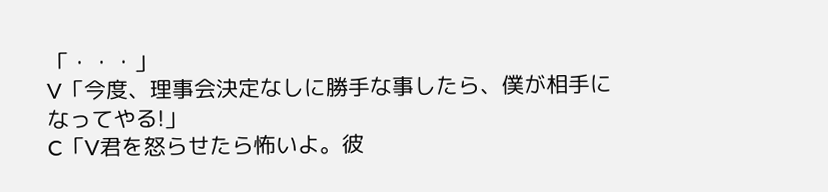「・・・」
V「今度、理事会決定なしに勝手な事したら、僕が相手になってやる!」
C「V君を怒らせたら怖いよ。彼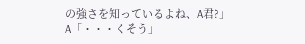の強さを知っているよね、A君?」
A「・・・くそう」